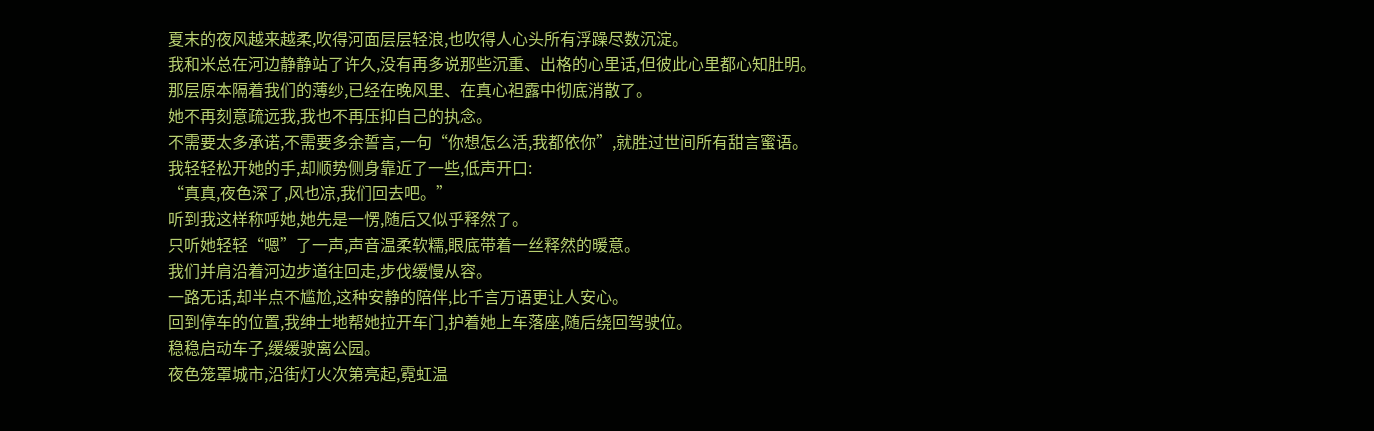夏末的夜风越来越柔,吹得河面层层轻浪,也吹得人心头所有浮躁尽数沉淀。
我和米总在河边静静站了许久,没有再多说那些沉重、出格的心里话,但彼此心里都心知肚明。
那层原本隔着我们的薄纱,已经在晚风里、在真心袒露中彻底消散了。
她不再刻意疏远我,我也不再压抑自己的执念。
不需要太多承诺,不需要多余誓言,一句“你想怎么活,我都依你”,就胜过世间所有甜言蜜语。
我轻轻松开她的手,却顺势侧身靠近了一些,低声开口:
“真真,夜色深了,风也凉,我们回去吧。”
听到我这样称呼她,她先是一愣,随后又似乎释然了。
只听她轻轻“嗯”了一声,声音温柔软糯,眼底带着一丝释然的暖意。
我们并肩沿着河边步道往回走,步伐缓慢从容。
一路无话,却半点不尴尬,这种安静的陪伴,比千言万语更让人安心。
回到停车的位置,我绅士地帮她拉开车门,护着她上车落座,随后绕回驾驶位。
稳稳启动车子,缓缓驶离公园。
夜色笼罩城市,沿街灯火次第亮起,霓虹温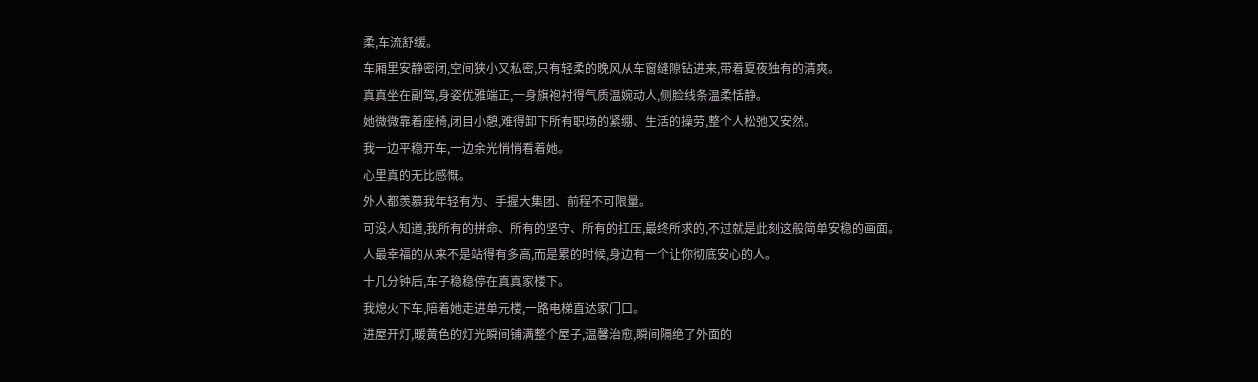柔,车流舒缓。
车厢里安静密闭,空间狭小又私密,只有轻柔的晚风从车窗缝隙钻进来,带着夏夜独有的清爽。
真真坐在副驾,身姿优雅端正,一身旗袍衬得气质温婉动人,侧脸线条温柔恬静。
她微微靠着座椅,闭目小憩,难得卸下所有职场的紧绷、生活的操劳,整个人松弛又安然。
我一边平稳开车,一边余光悄悄看着她。
心里真的无比感慨。
外人都羡慕我年轻有为、手握大集团、前程不可限量。
可没人知道,我所有的拼命、所有的坚守、所有的扛压,最终所求的,不过就是此刻这般简单安稳的画面。
人最幸福的从来不是站得有多高,而是累的时候,身边有一个让你彻底安心的人。
十几分钟后,车子稳稳停在真真家楼下。
我熄火下车,陪着她走进单元楼,一路电梯直达家门口。
进屋开灯,暖黄色的灯光瞬间铺满整个屋子,温馨治愈,瞬间隔绝了外面的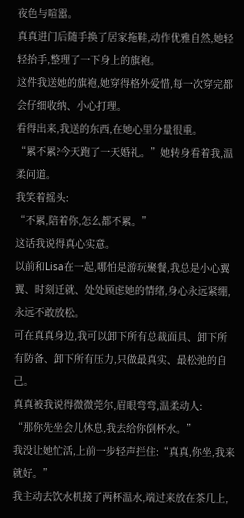夜色与喧嚣。
真真进门后随手换了居家拖鞋,动作优雅自然,她轻轻抬手,整理了一下身上的旗袍。
这件我送她的旗袍,她穿得格外爱惜,每一次穿完都会仔细收纳、小心打理。
看得出来,我送的东西,在她心里分量很重。
“累不累?今天跑了一天婚礼。”她转身看着我,温柔问道。
我笑着摇头:
“不累,陪着你,怎么都不累。”
这话我说得真心实意。
以前和Lisa在一起,哪怕是游玩聚餐,我总是小心翼翼、时刻迁就、处处顾虑她的情绪,身心永远紧绷,永远不敢放松。
可在真真身边,我可以卸下所有总裁面具、卸下所有防备、卸下所有压力,只做最真实、最松弛的自己。
真真被我说得微微莞尔,眉眼弯弯,温柔动人:
“那你先坐会儿休息,我去给你倒杯水。”
我没让她忙活,上前一步轻声拦住:“真真,你坐,我来就好。”
我主动去饮水机接了两杯温水,端过来放在茶几上,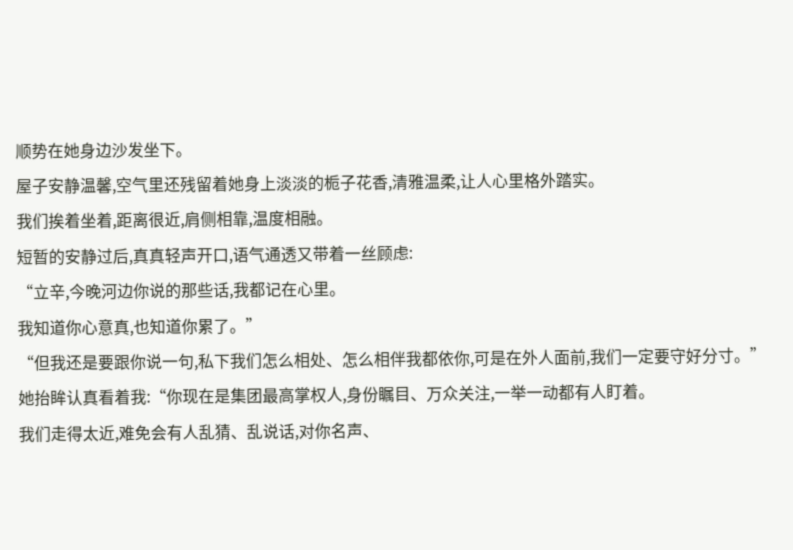顺势在她身边沙发坐下。
屋子安静温馨,空气里还残留着她身上淡淡的栀子花香,清雅温柔,让人心里格外踏实。
我们挨着坐着,距离很近,肩侧相靠,温度相融。
短暂的安静过后,真真轻声开口,语气通透又带着一丝顾虑:
“立辛,今晚河边你说的那些话,我都记在心里。
我知道你心意真,也知道你累了。”
“但我还是要跟你说一句,私下我们怎么相处、怎么相伴我都依你,可是在外人面前,我们一定要守好分寸。”
她抬眸认真看着我:“你现在是集团最高掌权人,身份瞩目、万众关注,一举一动都有人盯着。
我们走得太近,难免会有人乱猜、乱说话,对你名声、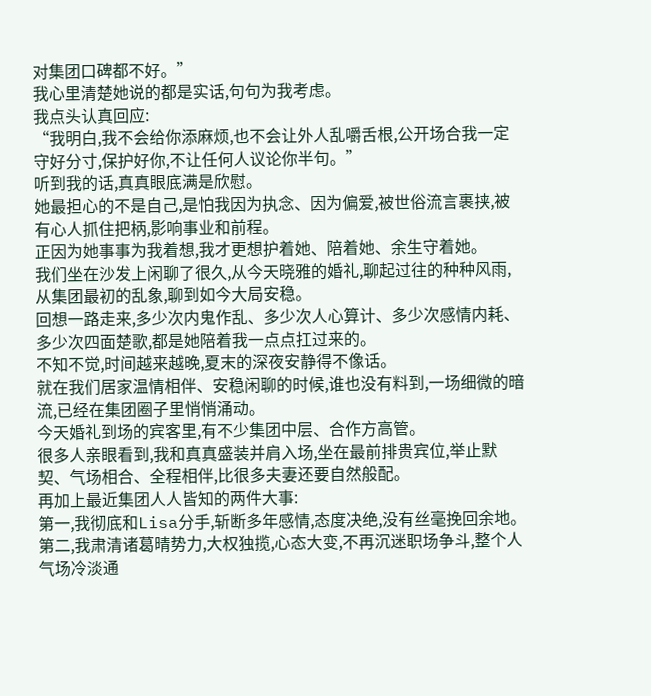对集团口碑都不好。”
我心里清楚她说的都是实话,句句为我考虑。
我点头认真回应:
“我明白,我不会给你添麻烦,也不会让外人乱嚼舌根,公开场合我一定守好分寸,保护好你,不让任何人议论你半句。”
听到我的话,真真眼底满是欣慰。
她最担心的不是自己,是怕我因为执念、因为偏爱,被世俗流言裹挟,被有心人抓住把柄,影响事业和前程。
正因为她事事为我着想,我才更想护着她、陪着她、余生守着她。
我们坐在沙发上闲聊了很久,从今天晓雅的婚礼,聊起过往的种种风雨,从集团最初的乱象,聊到如今大局安稳。
回想一路走来,多少次内鬼作乱、多少次人心算计、多少次感情内耗、多少次四面楚歌,都是她陪着我一点点扛过来的。
不知不觉,时间越来越晚,夏末的深夜安静得不像话。
就在我们居家温情相伴、安稳闲聊的时候,谁也没有料到,一场细微的暗流,已经在集团圈子里悄悄涌动。
今天婚礼到场的宾客里,有不少集团中层、合作方高管。
很多人亲眼看到,我和真真盛装并肩入场,坐在最前排贵宾位,举止默契、气场相合、全程相伴,比很多夫妻还要自然般配。
再加上最近集团人人皆知的两件大事:
第一,我彻底和Lisa分手,斩断多年感情,态度决绝,没有丝毫挽回余地。
第二,我肃清诸葛晴势力,大权独揽,心态大变,不再沉迷职场争斗,整个人气场冷淡通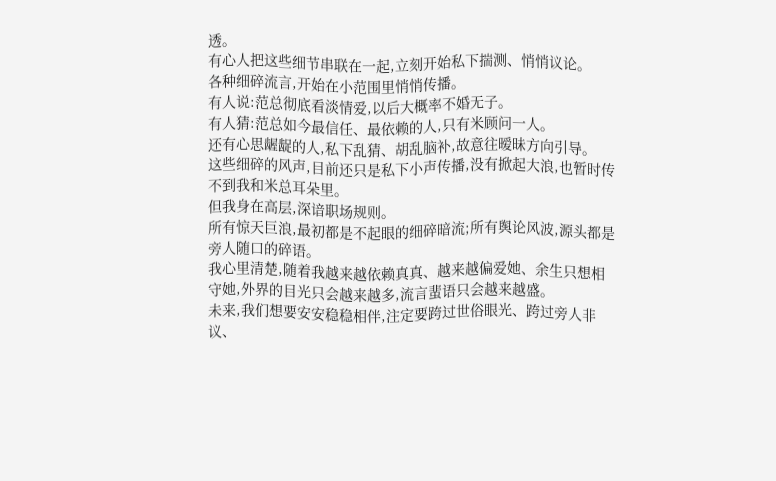透。
有心人把这些细节串联在一起,立刻开始私下揣测、悄悄议论。
各种细碎流言,开始在小范围里悄悄传播。
有人说:范总彻底看淡情爱,以后大概率不婚无子。
有人猜:范总如今最信任、最依赖的人,只有米顾问一人。
还有心思龌龊的人,私下乱猜、胡乱脑补,故意往暧昧方向引导。
这些细碎的风声,目前还只是私下小声传播,没有掀起大浪,也暂时传不到我和米总耳朵里。
但我身在高层,深谙职场规则。
所有惊天巨浪,最初都是不起眼的细碎暗流;所有舆论风波,源头都是旁人随口的碎语。
我心里清楚,随着我越来越依赖真真、越来越偏爱她、余生只想相守她,外界的目光只会越来越多,流言蜚语只会越来越盛。
未来,我们想要安安稳稳相伴,注定要跨过世俗眼光、跨过旁人非议、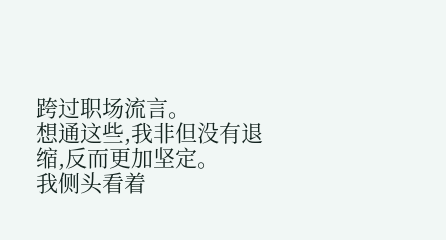跨过职场流言。
想通这些,我非但没有退缩,反而更加坚定。
我侧头看着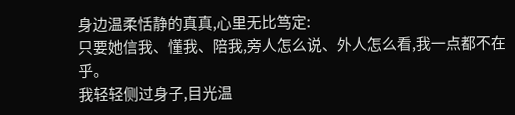身边温柔恬静的真真,心里无比笃定:
只要她信我、懂我、陪我,旁人怎么说、外人怎么看,我一点都不在乎。
我轻轻侧过身子,目光温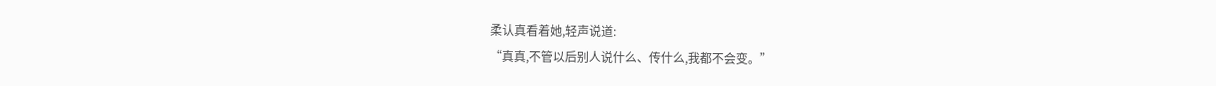柔认真看着她,轻声说道:
“真真,不管以后别人说什么、传什么,我都不会变。”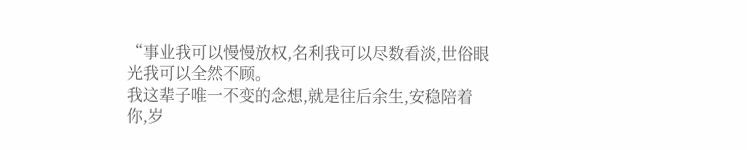“事业我可以慢慢放权,名利我可以尽数看淡,世俗眼光我可以全然不顾。
我这辈子唯一不变的念想,就是往后余生,安稳陪着你,岁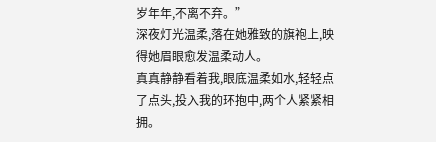岁年年,不离不弃。”
深夜灯光温柔,落在她雅致的旗袍上,映得她眉眼愈发温柔动人。
真真静静看着我,眼底温柔如水,轻轻点了点头,投入我的环抱中,两个人紧紧相拥。